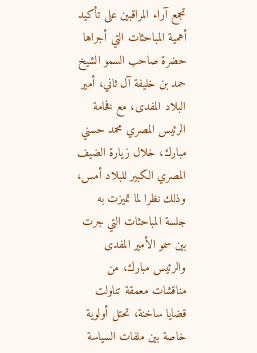تجمع آراء المراقبين على تأكيد أهمية المباحثات التي أجراها حضرة صاحب السمو الشيخ حمد بن خليفة آل ثاني، أمير البلاد المفدى، مع فخامة الرئيس المصري محمد حسني مبارك، خلال زيارة الضيف المصري الكبير للبلاد أمس، وذلك نظرا لما تميزت به جلسة المباحثات التي جرت بين سمو الأمير المفدى والرئيس مبارك، من مناقشات معمقة تناولت قضايا ساخنة، تحتل أولوية خاصة بين ملفات السياسة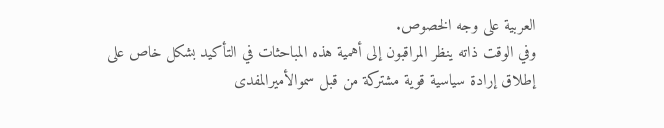العربية على وجه الخصوص.
وفي الوقت ذاته ينظر المراقبون إلى أهمية هذه المباحثات في التأكيد بشكل خاص على إطلاق إرادة سياسية قوية مشتركة من قبل سموالأميرالمفدى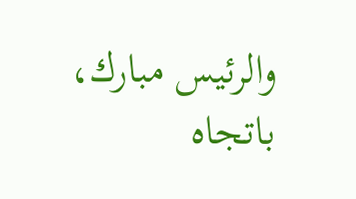والرئيس مبارك، باتجاه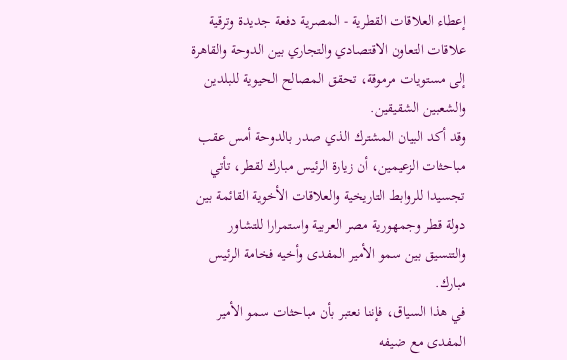إعطاء العلاقات القطرية - المصرية دفعة جديدة وترقية علاقات التعاون الاقتصادي والتجاري بين الدوحة والقاهرة إلى مستويات مرموقة، تحقق المصالح الحيوية للبلدين والشعبين الشقيقين.
وقد أكد البيان المشترك الذي صدر بالدوحة أمس عقب مباحثات الزعيمين، أن زيارة الرئيس مبارك لقطر، تأتي تجسيدا للروابط التاريخية والعلاقات الأخوية القائمة بين دولة قطر وجمهورية مصر العربية واستمرارا للتشاور والتنسيق بين سمو الأمير المفدى وأخيه فخامة الرئيس مبارك.
في هذا السياق، فإننا نعتبر بأن مباحثات سمو الأمير المفدى مع ضيفه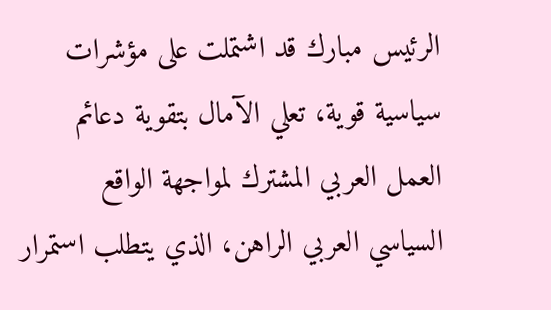الرئيس مبارك قد اشتملت على مؤشرات سياسية قوية، تعلي الآمال بتقوية دعائم العمل العربي المشترك لمواجهة الواقع السياسي العربي الراهن، الذي يتطلب استمرار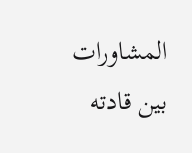المشاورات بين قادته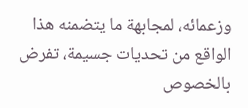وزعمائه، لمجابهة ما يتضمنه هذا الواقع من تحديات جسيمة، تفرض بالخصوص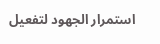استمرار الجهود لتفعيل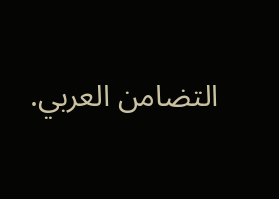التضامن العربي.